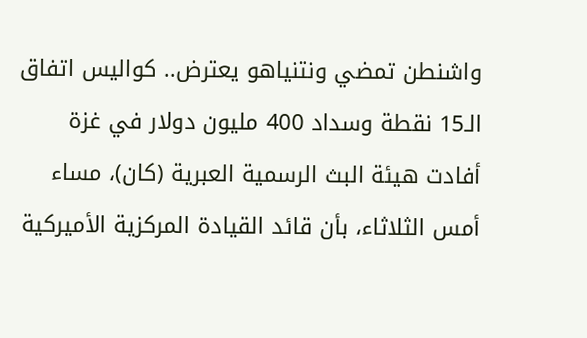واشنطن تمضي ونتنياهو يعترض.. كواليس اتفاق الـ15 نقطة وسداد 400 مليون دولار في غزة
أفادت هيئة البث الرسمية العبرية (كان)، مساء أمس الثلاثاء، بأن قائد القيادة المركزية الأميركية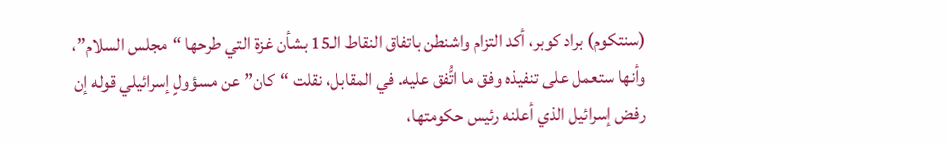(سنتكوم) براد كوبر، أكد التزام واشنطن باتفاق النقاط الـ15 بشأن غزة التي طرحها “مجلس السلام”، وأنها ستعمل على تنفيذه وفق ما اتُّفق عليه. في المقابل، نقلت “كان” عن مسؤولٍ إسرائيلي قوله إن رفض إسرائيل الذي أعلنه رئيس حكومتها،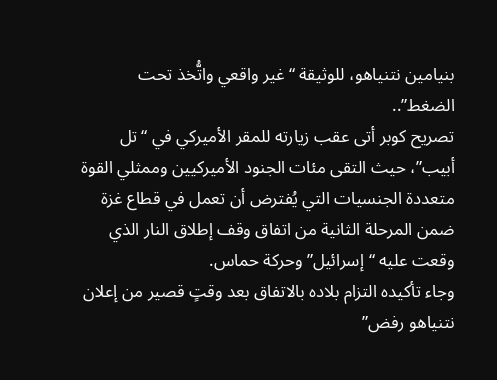بنيامين نتنياهو، للوثيقة “غير واقعي واتُّخذ تحت الضغط”..
تصريح كوبر أتى عقب زيارته للمقر الأميركي في “تل أبيب”، حيث التقى مئات الجنود الأميركيين وممثلي القوة متعددة الجنسيات التي يُفترض أن تعمل في قطاع غزة ضمن المرحلة الثانية من اتفاق وقف إطلاق النار الذي وقعت عليه “إسرائيل” وحركة حماس.
وجاء تأكيده التزام بلاده بالاتفاق بعد وقتٍ قصير من إعلان نتنياهو رفض”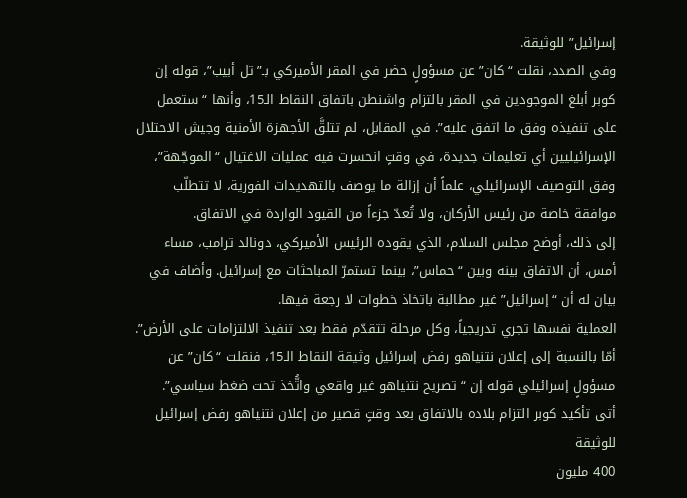إسرائيل” للوثيقة.
وفي الصدد، نقلت “كان” عن مسؤولٍ حضر في المقر الأميركي بـ”تل أبيب”، قوله إن كوبر أبلغ الموجودين في المقر بالتزام واشنطن باتفاق النقاط الـ15، وأنها “ستعمل على تنفيذه وفق ما اتفق عليه”. في المقابل، لم تتلقَّ الأجهزة الأمنية وجيش الاحتلال الإسرائيليين أي تعليمات جديدة، في وقتٍ انحسرت فيه عمليات الاغتيال “الموجّهة”، وفق التوصيف الإسرائيلي، علماً أن إزالة ما يوصف بالتهديدات الفورية، لا تتطلّب موافقة خاصة من رئيس الأركان، ولا تُعدّ جزءاً من القيود الواردة في الاتفاق.
إلى ذلك، أوضح مجلس السلام، الذي يقوده الرئيس الأميركي، دونالد ترامب، مساء أمس، أن الاتفاق بينه وبين “حماس”، بينما تستمرّ المباحثات مع إسرائيل. وأضاف في بيان له أن “إسرائيل” غير مطالبة باتخاذ خطوات لا رجعة فيها.
العملية نفسها تجري تدريجياً، وكل مرحلة تتقدّم فقط بعد تنفيذ الالتزامات على الأرض”.
أمّا بالنسبة إلى إعلان نتنياهو رفض إسرائيل وثيقة النقاط الـ15، فنقلت “كان” عن مسؤولٍ إسرائيلي قوله إن “تصريح نتنياهو غير واقعي واتُّخذ تحت ضغط سياسي”.
أتى تأكيد كوبر التزام بلاده بالاتفاق بعد وقتٍ قصير من إعلان نتنياهو رفض إسرائيل للوثيقة
400 مليون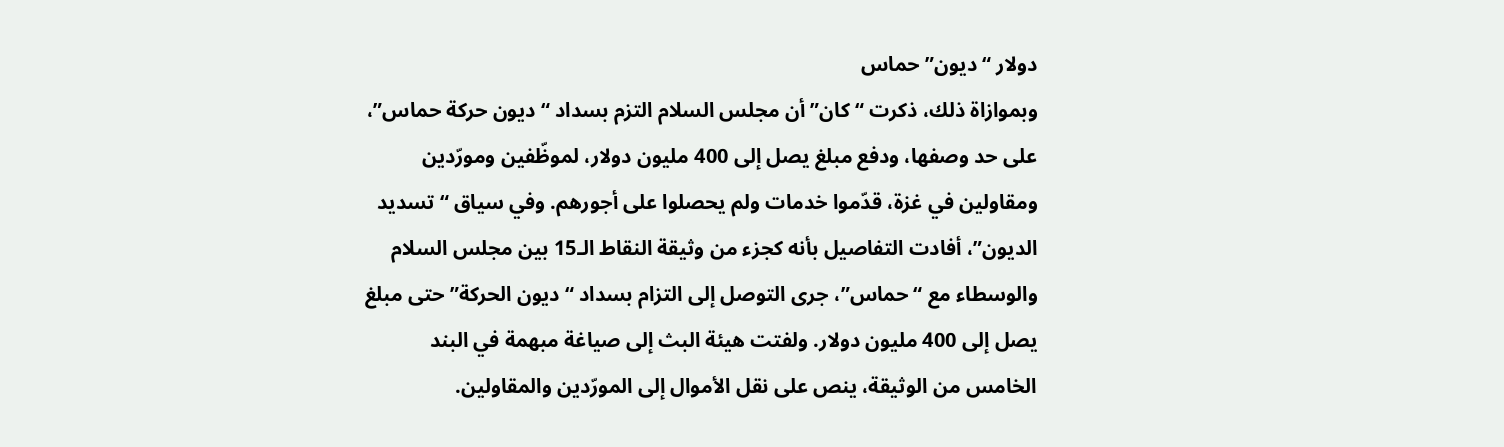دولار “ديون” حماس
وبموازاة ذلك، ذكرت “كان” أن مجلس السلام التزم بسداد “ديون حركة حماس”، على حد وصفها، ودفع مبلغ يصل إلى 400 مليون دولار، لموظّفين ومورّدين ومقاولين في غزة، قدّموا خدمات ولم يحصلوا على أجورهم. وفي سياق “تسديد الديون”، أفادت التفاصيل بأنه كجزء من وثيقة النقاط الـ15 بين مجلس السلام والوسطاء مع “حماس”، جرى التوصل إلى التزام بسداد “ديون الحركة” حتى مبلغ يصل إلى 400 مليون دولار. ولفتت هيئة البث إلى صياغة مبهمة في البند الخامس من الوثيقة، ينص على نقل الأموال إلى المورّدين والمقاولين.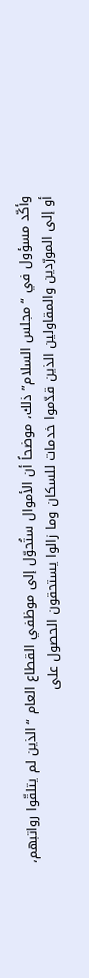وأكّد مسؤول في “مجلس السلام” ذلك، موضحاً أن الأموال ستُحوّل إلى موظفي القطاع العام “الذين لم يتلقّوا رواتبهم، أو إلى المورّدين والمقاولين الذين قدّموا خدمات للسكان وما زالوا يستحقون الحصول على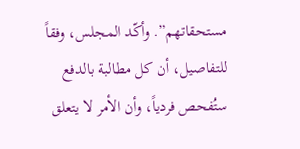مستحقاتهم”. وأكّد المجلس، وفقاً للتفاصيل، أن كل مطالبة بالدفع ستُفحص فردياً، وأن الأمر لا يتعلق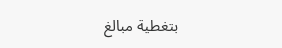بتغطية مبالغ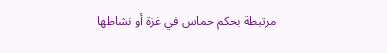مرتبطة بحكم حماس في غزة أو نشاطها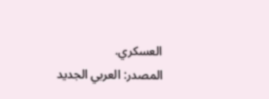العسكري.
المصدر: العربي الجديد